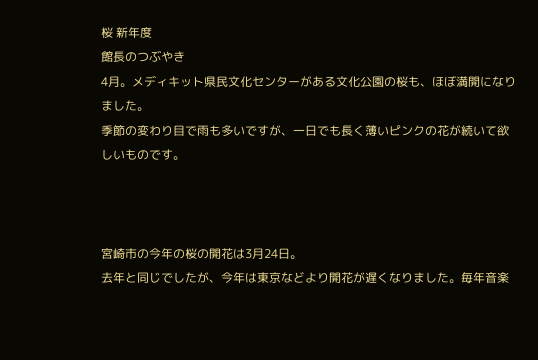桜 新年度
館長のつぶやき
4月。メディキット県民文化センターがある文化公園の桜も、ほぼ満開になりました。
季節の変わり目で雨も多いですが、一日でも長く薄いピンクの花が続いて欲しいものです。



宮崎市の今年の桜の開花は3月24日。
去年と同じでしたが、今年は東京などより開花が遅くなりました。毎年音楽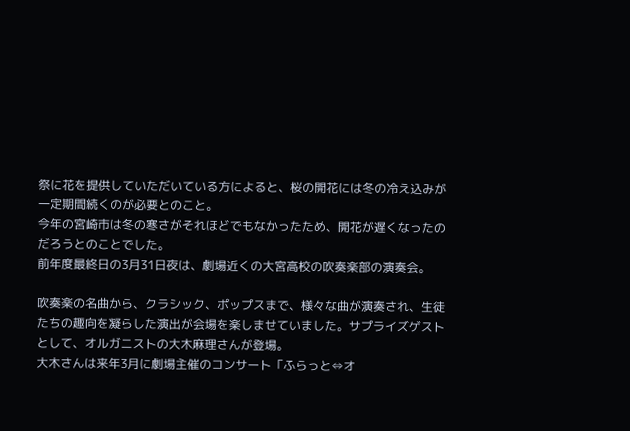祭に花を提供していただいている方によると、桜の開花には冬の冷え込みが一定期間続くのが必要とのこと。
今年の宮崎市は冬の寒さがそれほどでもなかったため、開花が遅くなったのだろうとのことでした。
前年度最終日の3月31日夜は、劇場近くの大宮高校の吹奏楽部の演奏会。

吹奏楽の名曲から、クラシック、ポップスまで、様々な曲が演奏され、生徒たちの趣向を凝らした演出が会場を楽しませていました。サプライズゲストとして、オルガニストの大木麻理さんが登場。
大木さんは来年3月に劇場主催のコンサート「ふらっと⇔オ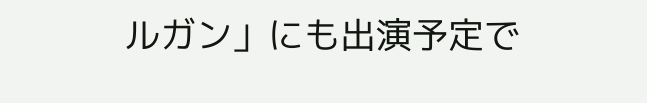ルガン」にも出演予定で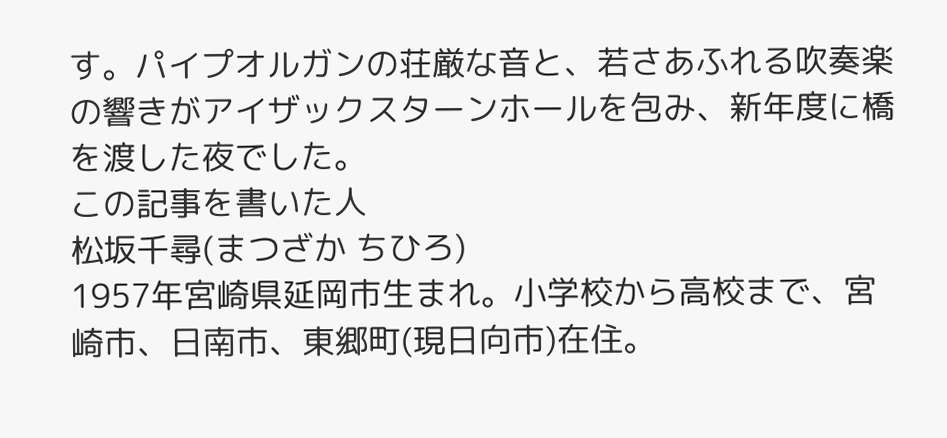す。パイプオルガンの荘厳な音と、若さあふれる吹奏楽の響きがアイザックスターンホールを包み、新年度に橋を渡した夜でした。
この記事を書いた人
松坂千尋(まつざか ちひろ)
1957年宮崎県延岡市生まれ。小学校から高校まで、宮崎市、日南市、東郷町(現日向市)在住。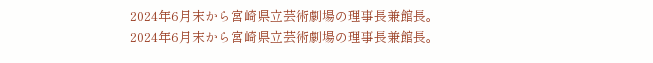2024年6月末から宮崎県立芸術劇場の理事長兼館長。
2024年6月末から宮崎県立芸術劇場の理事長兼館長。